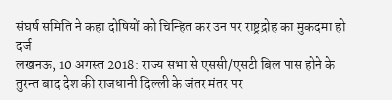संघर्ष समिति ने कहा दोषियों को चिन्हित कर उन पर राष्ट्रद्रोह का मुकदमा हो दर्ज
लखनऊ, 10 अगस्त 2018: राज्य सभा से एससी/एसटी बिल पास होने के तुरन्त बाद देश की राजधानी दिल्ली के जंतर मंतर पर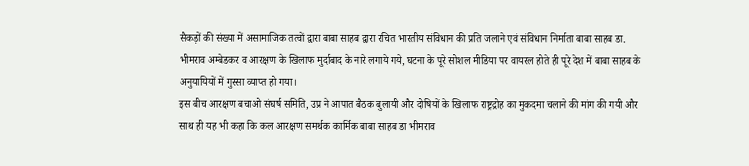सैकड़ों की संख्या में असामाजिक तत्वों द्वारा बाबा साहब द्वारा रचित भारतीय संविधान की प्रति जलाने एवं संविधान निर्माता बाबा साहब डा. भीमराव अम्बेडकर व आरक्षण के खिलाफ मुर्दाबाद के नारे लगाये गये, घटना के पूरे सोशल मीडिया पर वायरल होते ही पूरे देश में बाबा साहब के अनुयायियों में गुस्सा व्याप्त हो गया।
इस बीच आरक्षण बचाओ संघर्ष समिति, उप्र ने आपात बैठक बुलायी और दोषियों के खिलाफ राष्ट्रद्रोह का मुकदमा चलाने की मांग की गयी और साथ ही यह भी कहा कि कल आरक्षण समर्थक कार्मिक बाबा साहब डा भीमराव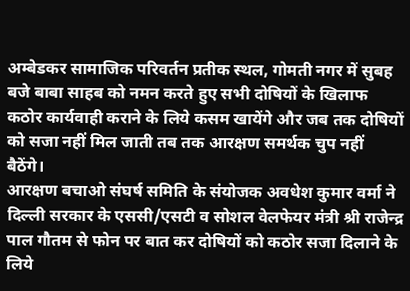अम्बेडकर सामाजिक परिवर्तन प्रतीक स्थल, गोमती नगर में सुबह बजे बाबा साहब को नमन करते हुए सभी दोषियों के खिलाफ कठोर कार्यवाही कराने के लिये कसम खायेंगे और जब तक दोषियों को सजा नहीं मिल जाती तब तक आरक्षण समर्थक चुप नहीं बैठेंगे।
आरक्षण बचाओ संघर्ष समिति के संयोजक अवधेश कुमार वर्मा ने दिल्ली सरकार के एससी/एसटी व सोशल वेलफेयर मंत्री श्री राजेन्द्र पाल गौतम से फोन पर बात कर दोषियों को कठोर सजा दिलाने के लिये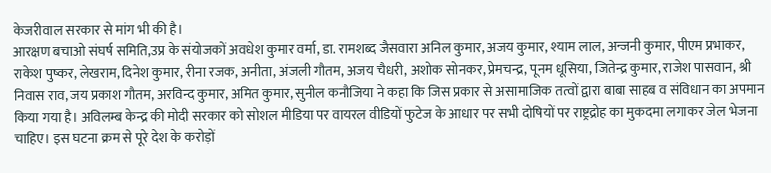केजरीवाल सरकार से मांग भी की है।
आरक्षण बचाओ संघर्ष समिति,उप्र के संयोजकों अवधेश कुमार वर्मा, डा. रामशब्द जैसवारा अनिल कुमार, अजय कुमार, श्याम लाल, अन्जनी कुमार, पीएम प्रभाकर, राकेश पुष्कर, लेखराम, दिनेश कुमार, रीना रजक, अनीता, अंजली गौतम, अजय चैधरी, अशोक सोनकर, प्रेमचन्द्र, पूनम धूसिया, जितेन्द्र कुमार, राजेश पासवान, श्री निवास राव, जय प्रकाश गौतम, अरविन्द कुमार, अमित कुमार, सुनील कनौजिया ने कहा कि जिस प्रकार से असामाजिक तत्वों द्वारा बाबा साहब व संविधान का अपमान किया गया है। अविलम्ब केन्द्र की मोदी सरकार को सोशल मीडिया पर वायरल वीडियों फुटेज के आधार पर सभी दोषियों पर राष्ट्रद्रोह का मुकदमा लगाकर जेल भेजना चाहिए। इस घटना क्रम से पूरे देश के करोड़ों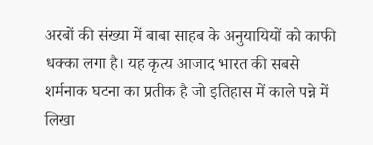अरबों की संख्या में बाबा साहब के अनुयायियों को काफी धक्का लगा है। यह कृत्य आजाद भारत की सबसे शर्मनाक घटना का प्रतीक है जो इतिहास में काले पन्ने में लिखा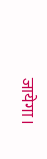जायेगा।